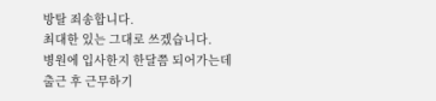방탈 죄송합니다.
최대한 있는 그대로 쓰겠습니다.
병원에 입사한지 한달쯤 되어가는데
출근 후 근무하기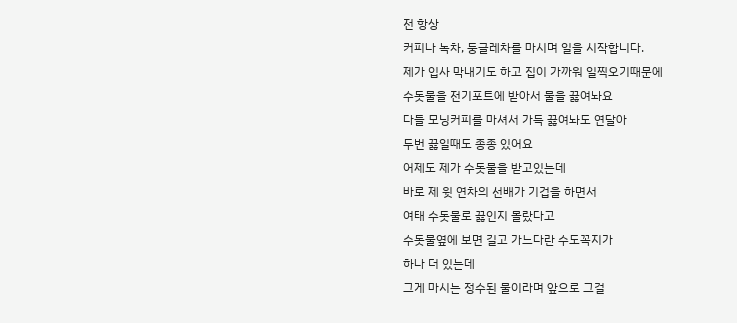전 항상
커피나 녹차, 둥글레차를 마시며 일을 시작합니다.
제가 입사 막내기도 하고 집이 가까워 일찍오기때문에
수돗물을 전기포트에 받아서 물을 끓여놔요
다들 모닝커피를 마셔서 가득 끓여놔도 연달아
두번 끓일때도 종종 있어요
어제도 제가 수돗물을 받고있는데
바로 제 윗 연차의 선배가 기겁을 하면서
여태 수돗물로 끓인지 몰랐다고
수돗물옆에 보면 길고 가느다란 수도꼭지가
하나 더 있는데
그게 마시는 정수된 물이라며 앞으로 그걸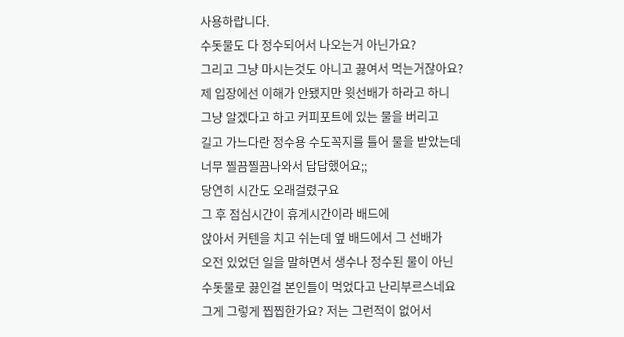사용하랍니다.
수돗물도 다 정수되어서 나오는거 아닌가요?
그리고 그냥 마시는것도 아니고 끓여서 먹는거잖아요?
제 입장에선 이해가 안됐지만 윗선배가 하라고 하니
그냥 알겠다고 하고 커피포트에 있는 물을 버리고
길고 가느다란 정수용 수도꼭지를 틀어 물을 받았는데
너무 찔끔찔끔나와서 답답했어요;;
당연히 시간도 오래걸렸구요
그 후 점심시간이 휴게시간이라 배드에
앉아서 커텐을 치고 쉬는데 옆 배드에서 그 선배가
오전 있었던 일을 말하면서 생수나 정수된 물이 아닌
수돗물로 끓인걸 본인들이 먹었다고 난리부르스네요
그게 그렇게 찝찝한가요? 저는 그런적이 없어서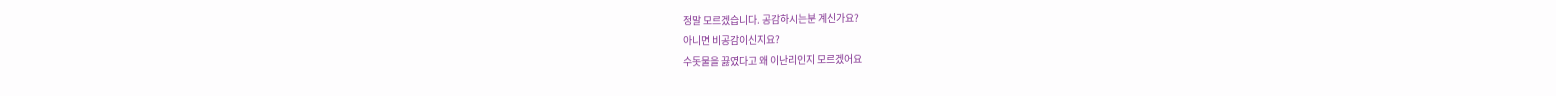정말 모르겠습니다. 공감하시는분 계신가요?
아니면 비공감이신지요?
수돗물을 끓였다고 왜 이난리인지 모르겠어요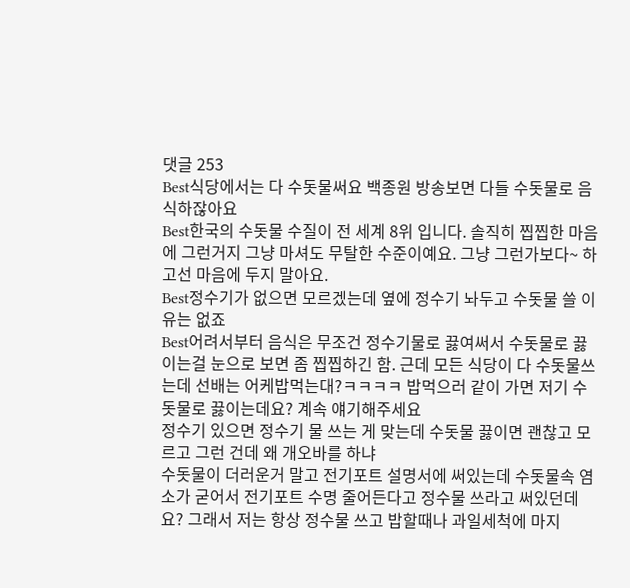댓글 253
Best식당에서는 다 수돗물써요 백종원 방송보면 다들 수돗물로 음식하잖아요
Best한국의 수돗물 수질이 전 세계 8위 입니다. 솔직히 찝찝한 마음에 그런거지 그냥 마셔도 무탈한 수준이예요. 그냥 그런가보다~ 하고선 마음에 두지 말아요.
Best정수기가 없으면 모르겠는데 옆에 정수기 놔두고 수돗물 쓸 이유는 없죠
Best어려서부터 음식은 무조건 정수기물로 끓여써서 수돗물로 끓이는걸 눈으로 보면 좀 찝찝하긴 함. 근데 모든 식당이 다 수돗물쓰는데 선배는 어케밥먹는대?ㅋㅋㅋㅋ 밥먹으러 같이 가면 저기 수돗물로 끓이는데요? 계속 얘기해주세요
정수기 있으면 정수기 물 쓰는 게 맞는데 수돗물 끓이면 괜찮고 모르고 그런 건데 왜 개오바를 하냐
수돗물이 더러운거 말고 전기포트 설명서에 써있는데 수돗물속 염소가 굳어서 전기포트 수명 줄어든다고 정수물 쓰라고 써있던데요? 그래서 저는 항상 정수물 쓰고 밥할때나 과일세척에 마지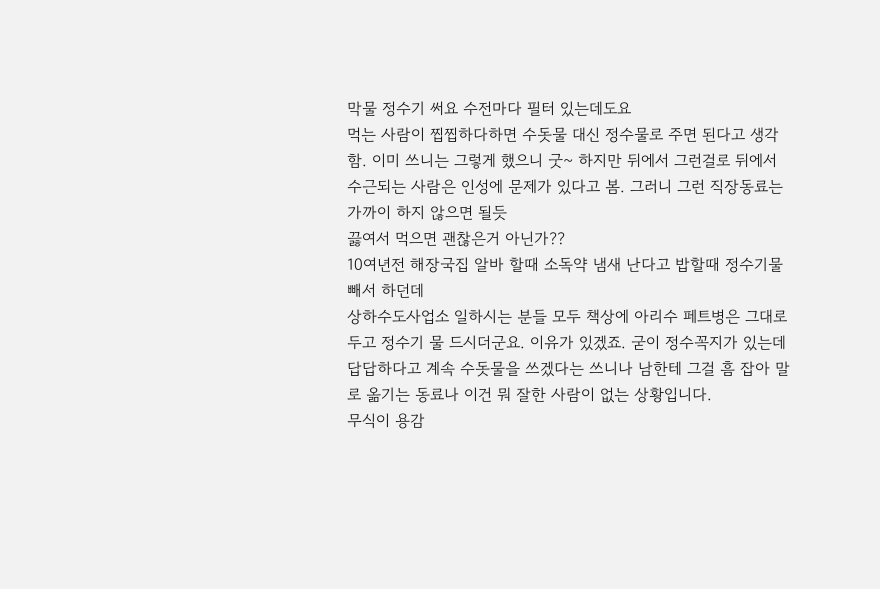막물 정수기 써요 수전마다 필터 있는데도요
먹는 사람이 찝찝하다하면 수돗물 대신 정수물로 주면 된다고 생각함. 이미 쓰니는 그렇게 했으니 굿~ 하지만 뒤에서 그런걸로 뒤에서 수근되는 사람은 인성에 문제가 있다고 봄. 그러니 그런 직장동료는 가까이 하지 않으면 될듯
끓여서 먹으면 괜찮은거 아닌가??
10여년전 해장국집 알바 할때 소독약 냄새 난다고 밥할때 정수기물 빼서 하던데
상하수도사업소 일하시는 분들 모두 책상에 아리수 페트병은 그대로 두고 정수기 물 드시더군요. 이유가 있겠죠. 굳이 정수꼭지가 있는데 답답하다고 계속 수돗물을 쓰겠다는 쓰니나 남한테 그걸 흠 잡아 말로 옮기는 동료나 이건 뭐 잘한 사람이 없는 상황입니다.
무식이 용감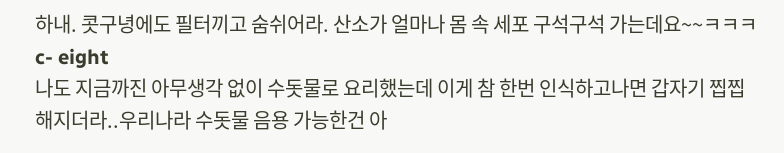하내. 콧구녕에도 필터끼고 숨쉬어라. 산소가 얼마나 몸 속 세포 구석구석 가는데요~~ㅋㅋㅋ c- eight
나도 지금까진 아무생각 없이 수돗물로 요리했는데 이게 참 한번 인식하고나면 갑자기 찝찝해지더라..우리나라 수돗물 음용 가능한건 아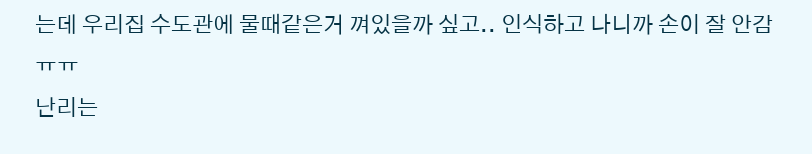는데 우리집 수도관에 물때같은거 껴있을까 싶고.. 인식하고 나니까 손이 잘 안감 ㅠㅠ
난리는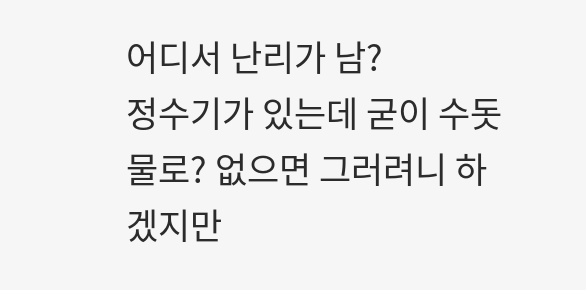어디서 난리가 남?
정수기가 있는데 굳이 수돗물로? 없으면 그러려니 하겠지만